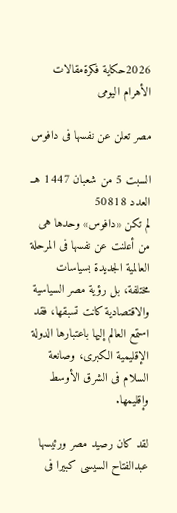2026حكاية فكرةمقالات الأهرام اليومى

مصر تعلن عن نفسها فى دافوس

السبت 5 من شعبان 1447 هــ
العدد 50818
لم تكن «دافوس» وحدها هى من أعلنت عن نفسها فى المرحلة العالمية الجديدة بسياسات مختلفة، بل رؤية مصر السياسية والاقتصادية كانت تسبقها، فقد استمع العالم إليها باعتبارها الدولة الإقليمية الكبرى، وصانعة السلام فى الشرق الأوسط وإقليمها.

لقد كان رصيد مصر ورئيسها عبدالفتاح السيسى كبيرا فى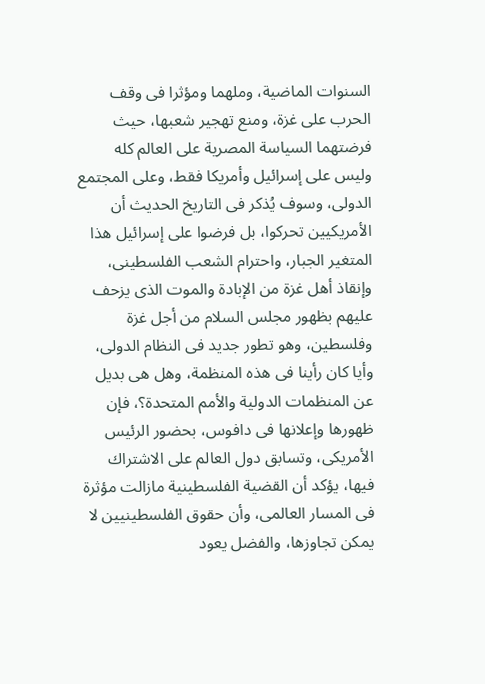السنوات الماضية، وملهما ومؤثرا فى وقف الحرب على غزة، ومنع تهجير شعبها، حيث فرضتهما السياسة المصرية على العالم كله وليس على إسرائيل وأمريكا فقط، وعلى المجتمع الدولى، وسوف يُذكر فى التاريخ الحديث أن الأمريكيين تحركوا، بل فرضوا على إسرائيل هذا المتغير الجبار، واحترام الشعب الفلسطينى، وإنقاذ أهل غزة من الإبادة والموت الذى يزحف عليهم بظهور مجلس السلام من أجل غزة وفلسطين، وهو تطور جديد فى النظام الدولى، وأيا كان رأينا فى هذه المنظمة، وهل هى بديل عن المنظمات الدولية والأمم المتحدة؟، فإن ظهورها وإعلانها فى دافوس، بحضور الرئيس الأمريكى، وتسابق دول العالم على الاشتراك فيها، يؤكد أن القضية الفلسطينية مازالت مؤثرة فى المسار العالمى، وأن حقوق الفلسطينيين لا يمكن تجاوزها، والفضل يعود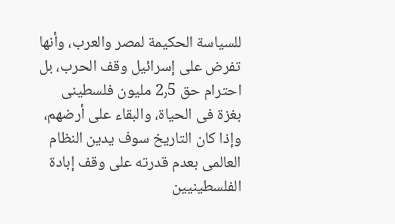للسياسة الحكيمة لمصر والعرب، وأنها تفرض على إسرائيل وقف الحرب، بل احترام حق 2٫5 مليون فلسطينى بغزة فى الحياة، والبقاء على أرضهم، وإذا كان التاريخ سوف يدين النظام العالمى بعدم قدرته على وقف إبادة الفلسطينيين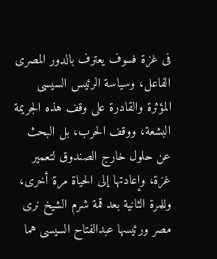فى غزة فسوف يعترف بالدور المصرى الفاعل، وسياسة الرئيس السيسى المؤثرة والقادرة على وقف هذه الجريمة البشعة، ووقف الحرب، بل البحث عن حلول خارج الصندوق لتعمير غزة، وإعادتها إلى الحياة مرة أخرى، وللمرة الثانية بعد قمة شرم الشيخ نرى مصر ورئيسها عبدالفتاح السيسى هما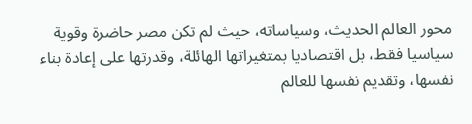محور العالم الحديث، وسياساته، حيث لم تكن مصر حاضرة وقوية سياسيا فقط، بل اقتصاديا بمتغيراتها الهائلة، وقدرتها على إعادة بناء نفسها، وتقديم نفسها للعالم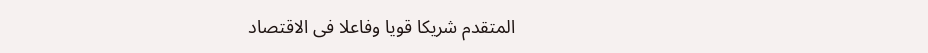المتقدم شريكا قويا وفاعلا فى الاقتصاد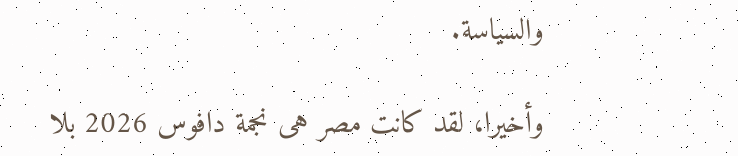والسياسة.

وأخيرا، لقد كانت مصر هى نجمة دافوس 2026 بلا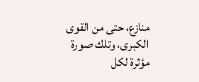منازع، حتى من القوى الكبرى، وتلك صورة مؤثرة لكل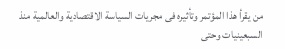من يقرأ هذا المؤتمر وتأثيره فى مجريات السياسة الاقتصادية والعالمية منذ السبعينيات وحتى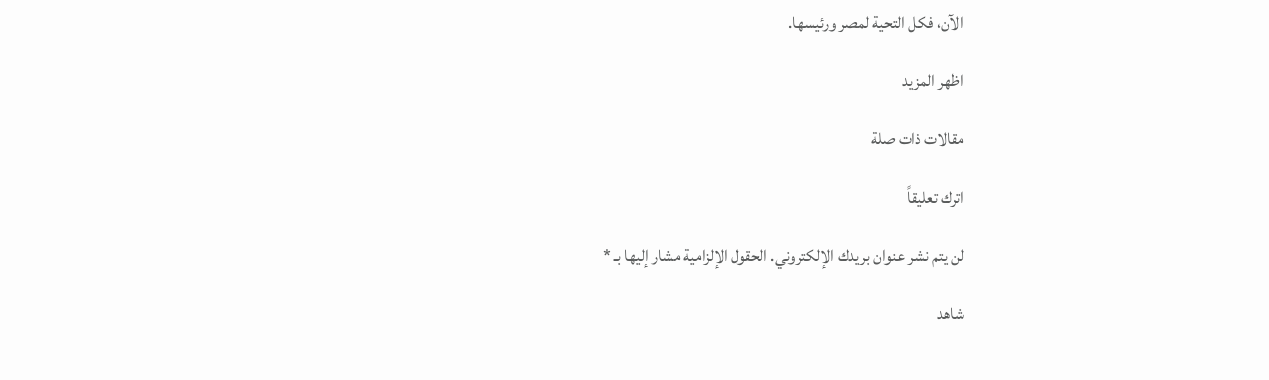الآن، فكل التحية لمصر ورئيسها.

اظهر المزيد

مقالات ذات صلة

اترك تعليقاً

لن يتم نشر عنوان بريدك الإلكتروني. الحقول الإلزامية مشار إليها بـ *

شاهد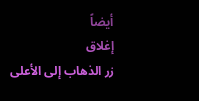أيضاً
إغلاق
زر الذهاب إلى الأعلى